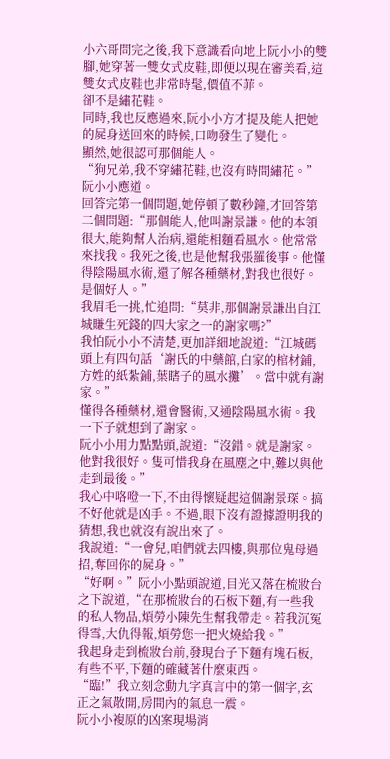小六哥問完之後,我下意識看向地上阮小小的雙腳,她穿著一雙女式皮鞋,即便以現在審美看,這雙女式皮鞋也非常時髦,價值不菲。
卻不是繡花鞋。
同時,我也反應過來,阮小小方才提及能人把她的屍身送回來的時候,口吻發生了變化。
顯然,她很認可那個能人。
“狗兄弟,我不穿繡花鞋,也沒有時間繡花。”阮小小應道。
回答完第一個問題,她停頓了數秒鐘,才回答第二個問題:“那個能人,他叫謝景謙。他的本領很大,能夠幫人治病,還能相麵看風水。他常常來找我。我死之後,也是他幫我張羅後事。他懂得陰陽風水術,還了解各種藥材,對我也很好。是個好人。”
我眉毛一挑,忙追問:“莫非,那個謝景謙出自江城賺生死錢的四大家之一的謝家嗎?”
我怕阮小小不清楚,更加詳細地說道:“江城碼頭上有四句話‘謝氏的中藥館,白家的棺材鋪,方姓的紙紮鋪,葉瞎子的風水攤’。當中就有謝家。”
懂得各種藥材,還會醫術,又通陰陽風水術。我一下子就想到了謝家。
阮小小用力點點頭,說道:“沒錯。就是謝家。他對我很好。隻可惜我身在風塵之中,難以與他走到最後。”
我心中咯噔一下,不由得懷疑起這個謝景琛。搞不好他就是凶手。不過,眼下沒有證據證明我的猜想,我也就沒有說出來了。
我說道:“一會兒,咱們就去四樓,與那位鬼母過招,奪回你的屍身。”
“好啊。”阮小小點頭說道,目光又落在梳妝台之下說道,“在那梳妝台的石板下麵,有一些我的私人物品,煩勞小陳先生幫我帶走。若我沉冤得雪,大仇得報,煩勞您一把火燒給我。”
我起身走到梳妝台前,發現台子下麵有塊石板,有些不平,下麵的確藏著什麼東西。
“臨!”我立刻念動九字真言中的第一個字,玄正之氣散開,房間內的氣息一震。
阮小小複原的凶案現場消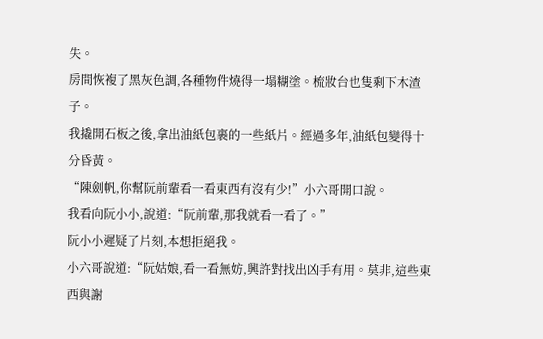失。
房間恢複了黑灰色調,各種物件燒得一塌糊塗。梳妝台也隻剩下木渣子。
我撬開石板之後,拿出油紙包裹的一些紙片。經過多年,油紙包變得十分昏黃。
“陳劍帆,你幫阮前輩看一看東西有沒有少!”小六哥開口說。
我看向阮小小,說道:“阮前輩,那我就看一看了。”
阮小小遲疑了片刻,本想拒絕我。
小六哥說道:“阮姑娘,看一看無妨,興許對找出凶手有用。莫非,這些東西與謝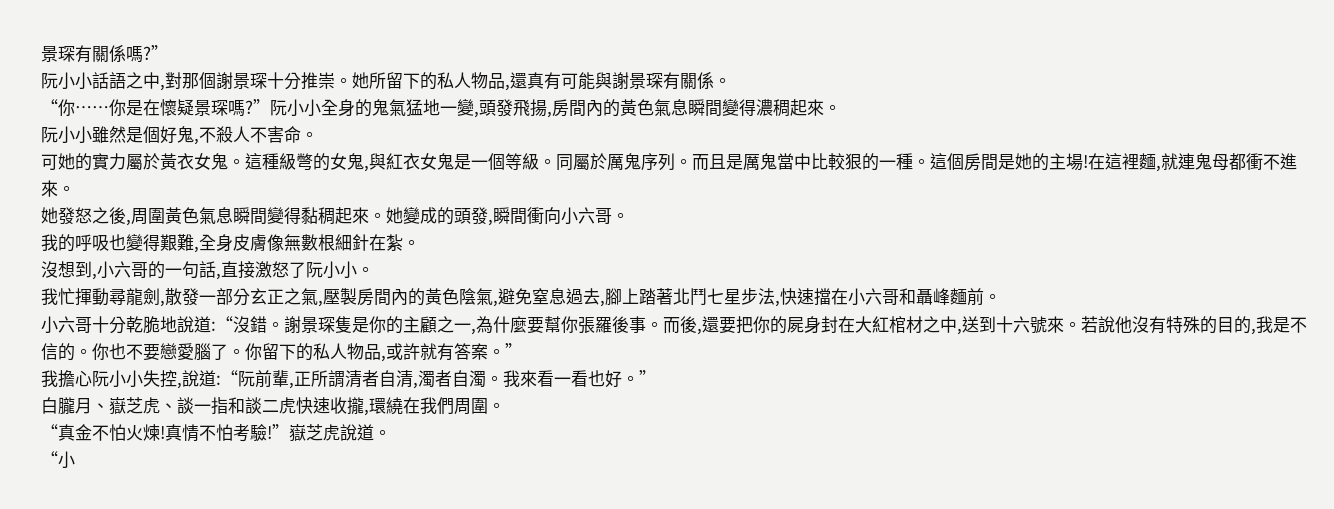景琛有關係嗎?”
阮小小話語之中,對那個謝景琛十分推崇。她所留下的私人物品,還真有可能與謝景琛有關係。
“你……你是在懷疑景琛嗎?”阮小小全身的鬼氣猛地一變,頭發飛揚,房間內的黃色氣息瞬間變得濃稠起來。
阮小小雖然是個好鬼,不殺人不害命。
可她的實力屬於黃衣女鬼。這種級彆的女鬼,與紅衣女鬼是一個等級。同屬於厲鬼序列。而且是厲鬼當中比較狠的一種。這個房間是她的主場!在這裡麵,就連鬼母都衝不進來。
她發怒之後,周圍黃色氣息瞬間變得黏稠起來。她變成的頭發,瞬間衝向小六哥。
我的呼吸也變得艱難,全身皮膚像無數根細針在紮。
沒想到,小六哥的一句話,直接激怒了阮小小。
我忙揮動尋龍劍,散發一部分玄正之氣,壓製房間內的黃色陰氣,避免窒息過去,腳上踏著北鬥七星步法,快速擋在小六哥和聶峰麵前。
小六哥十分乾脆地說道:“沒錯。謝景琛隻是你的主顧之一,為什麼要幫你張羅後事。而後,還要把你的屍身封在大紅棺材之中,送到十六號來。若說他沒有特殊的目的,我是不信的。你也不要戀愛腦了。你留下的私人物品,或許就有答案。”
我擔心阮小小失控,說道:“阮前輩,正所謂清者自清,濁者自濁。我來看一看也好。”
白朧月、嶽芝虎、談一指和談二虎快速收攏,環繞在我們周圍。
“真金不怕火煉!真情不怕考驗!”嶽芝虎說道。
“小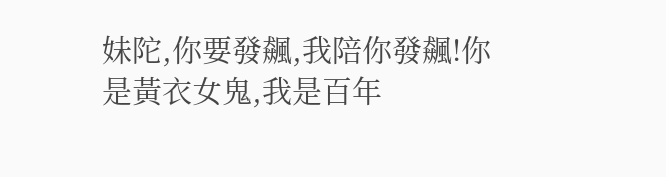妹陀,你要發飆,我陪你發飆!你是黃衣女鬼,我是百年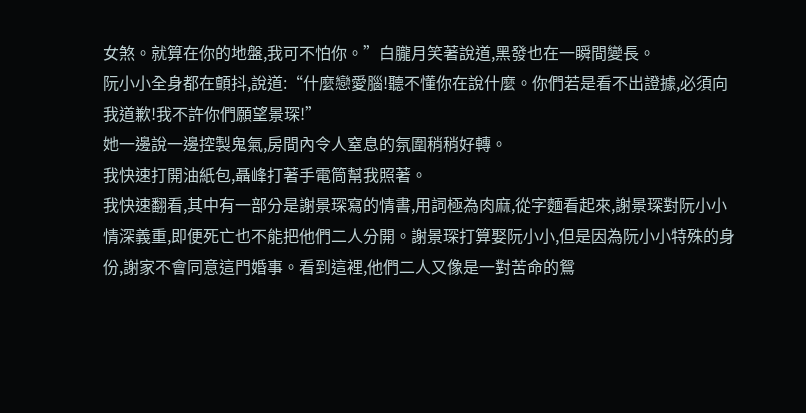女煞。就算在你的地盤,我可不怕你。”白朧月笑著說道,黑發也在一瞬間變長。
阮小小全身都在顫抖,說道:“什麼戀愛腦!聽不懂你在說什麼。你們若是看不出證據,必須向我道歉!我不許你們願望景琛!”
她一邊說一邊控製鬼氣,房間內令人窒息的氛圍稍稍好轉。
我快速打開油紙包,聶峰打著手電筒幫我照著。
我快速翻看,其中有一部分是謝景琛寫的情書,用詞極為肉麻,從字麵看起來,謝景琛對阮小小情深義重,即便死亡也不能把他們二人分開。謝景琛打算娶阮小小,但是因為阮小小特殊的身份,謝家不會同意這門婚事。看到這裡,他們二人又像是一對苦命的鴛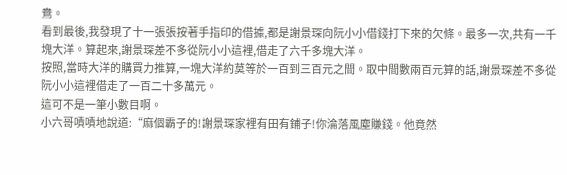鴦。
看到最後,我發現了十一張張按著手指印的借據,都是謝景琛向阮小小借錢打下來的欠條。最多一次,共有一千塊大洋。算起來,謝景琛差不多從阮小小這裡,借走了六千多塊大洋。
按照,當時大洋的購買力推算,一塊大洋約莫等於一百到三百元之間。取中間數兩百元算的話,謝景琛差不多從阮小小這裡借走了一百二十多萬元。
這可不是一筆小數目啊。
小六哥嘖嘖地說道:“麻個霸子的!謝景琛家裡有田有鋪子!你淪落風塵賺錢。他竟然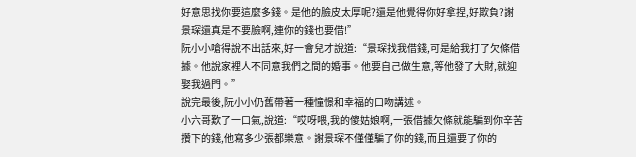好意思找你要這麼多錢。是他的臉皮太厚呢?還是他覺得你好拿捏,好欺負?謝景琛還真是不要臉啊,連你的錢也要借!”
阮小小嗆得說不出話來,好一會兒才說道:“景琛找我借錢,可是給我打了欠條借據。他說家裡人不同意我們之間的婚事。他要自己做生意,等他發了大財,就迎娶我過門。”
說完最後,阮小小仍舊帶著一種憧憬和幸福的口吻講述。
小六哥歎了一口氣,說道:“哎呀喂,我的傻姑娘啊,一張借據欠條就能騙到你辛苦攢下的錢,他寫多少張都樂意。謝景琛不僅僅騙了你的錢,而且還要了你的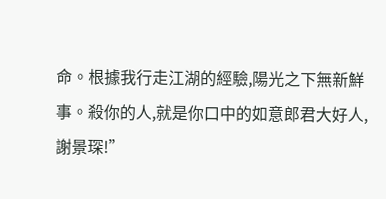命。根據我行走江湖的經驗,陽光之下無新鮮事。殺你的人,就是你口中的如意郎君大好人,謝景琛!”